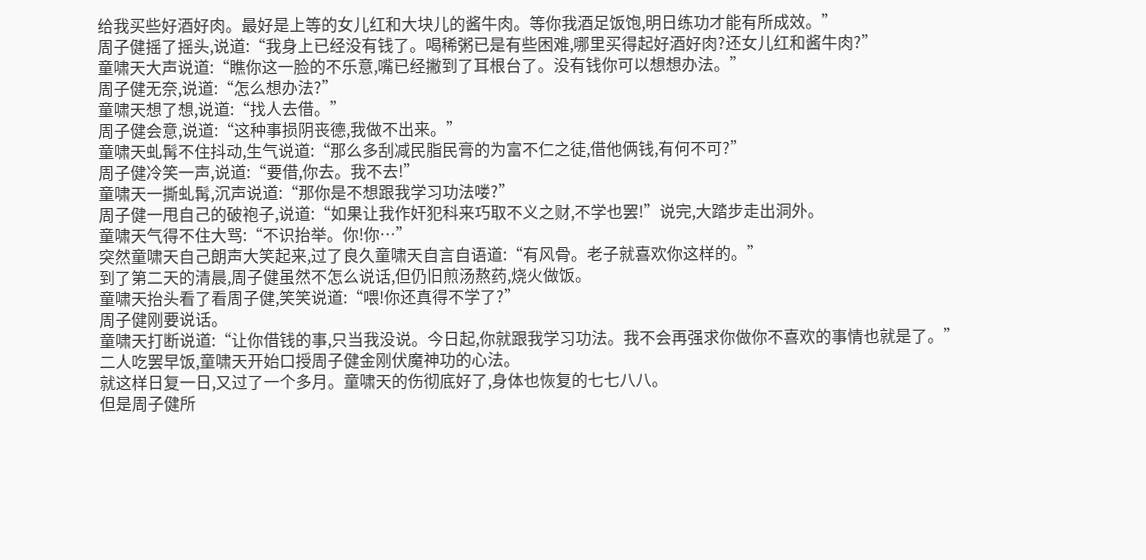给我买些好酒好肉。最好是上等的女儿红和大块儿的酱牛肉。等你我酒足饭饱,明日练功才能有所成效。”
周子健摇了摇头,说道:“我身上已经没有钱了。喝稀粥已是有些困难,哪里买得起好酒好肉?还女儿红和酱牛肉?”
童啸天大声说道:“瞧你这一脸的不乐意,嘴已经撇到了耳根台了。没有钱你可以想想办法。”
周子健无奈,说道:“怎么想办法?”
童啸天想了想,说道:“找人去借。”
周子健会意,说道:“这种事损阴丧德,我做不出来。”
童啸天虬髯不住抖动,生气说道:“那么多刮减民脂民膏的为富不仁之徒,借他俩钱,有何不可?”
周子健冷笑一声,说道:“要借,你去。我不去!”
童啸天一撕虬髯,沉声说道:“那你是不想跟我学习功法喽?”
周子健一甩自己的破袍子,说道:“如果让我作奸犯科来巧取不义之财,不学也罢!”说完,大踏步走出洞外。
童啸天气得不住大骂:“不识抬举。你!你…”
突然童啸天自己朗声大笑起来,过了良久童啸天自言自语道:“有风骨。老子就喜欢你这样的。”
到了第二天的清晨,周子健虽然不怎么说话,但仍旧煎汤熬药,烧火做饭。
童啸天抬头看了看周子健,笑笑说道:“喂!你还真得不学了?”
周子健刚要说话。
童啸天打断说道:“让你借钱的事,只当我没说。今日起,你就跟我学习功法。我不会再强求你做你不喜欢的事情也就是了。”
二人吃罢早饭,童啸天开始口授周子健金刚伏魔神功的心法。
就这样日复一日,又过了一个多月。童啸天的伤彻底好了,身体也恢复的七七八八。
但是周子健所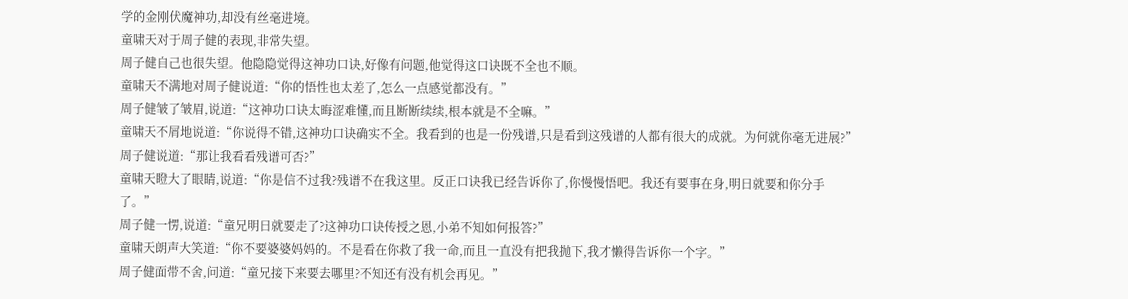学的金刚伏魔神功,却没有丝毫进境。
童啸天对于周子健的表现,非常失望。
周子健自己也很失望。他隐隐觉得这神功口诀,好像有问题,他觉得这口诀既不全也不顺。
童啸天不满地对周子健说道:“你的悟性也太差了,怎么一点感觉都没有。”
周子健皱了皱眉,说道:“这神功口诀太晦涩难懂,而且断断续续,根本就是不全嘛。”
童啸天不屑地说道:“你说得不错,这神功口诀确实不全。我看到的也是一份残谱,只是看到这残谱的人都有很大的成就。为何就你毫无进展?”
周子健说道:“那让我看看残谱可否?”
童啸天瞪大了眼睛,说道:“你是信不过我?残谱不在我这里。反正口诀我已经告诉你了,你慢慢悟吧。我还有要事在身,明日就要和你分手了。”
周子健一愣,说道:“童兄明日就要走了?这神功口诀传授之恩,小弟不知如何报答?”
童啸天朗声大笑道:“你不要婆婆妈妈的。不是看在你救了我一命,而且一直没有把我抛下,我才懒得告诉你一个字。”
周子健面带不舍,问道:“童兄接下来要去哪里?不知还有没有机会再见。”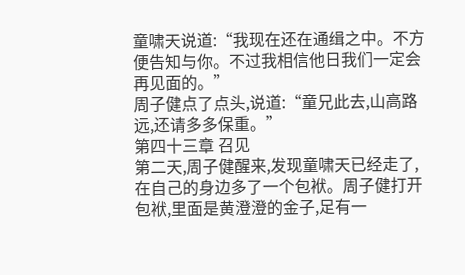童啸天说道:“我现在还在通缉之中。不方便告知与你。不过我相信他日我们一定会再见面的。”
周子健点了点头,说道:“童兄此去,山高路远,还请多多保重。”
第四十三章 召见
第二天,周子健醒来,发现童啸天已经走了,在自己的身边多了一个包袱。周子健打开包袱,里面是黄澄澄的金子,足有一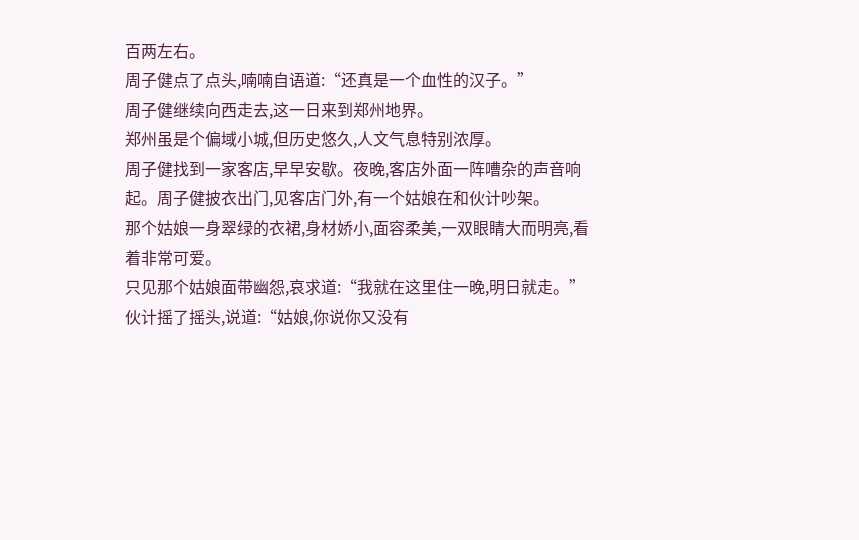百两左右。
周子健点了点头,喃喃自语道:“还真是一个血性的汉子。”
周子健继续向西走去,这一日来到郑州地界。
郑州虽是个偏域小城,但历史悠久,人文气息特别浓厚。
周子健找到一家客店,早早安歇。夜晚,客店外面一阵嘈杂的声音响起。周子健披衣出门,见客店门外,有一个姑娘在和伙计吵架。
那个姑娘一身翠绿的衣裙,身材娇小,面容柔美,一双眼睛大而明亮,看着非常可爱。
只见那个姑娘面带幽怨,哀求道:“我就在这里住一晚,明日就走。”
伙计摇了摇头,说道:“姑娘,你说你又没有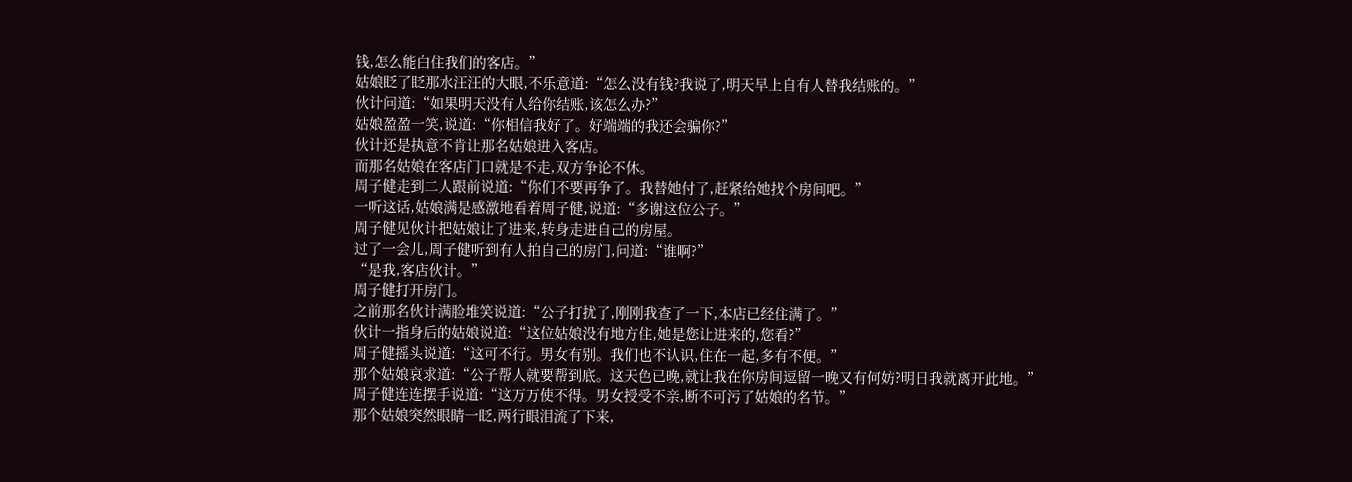钱,怎么能白住我们的客店。”
姑娘眨了眨那水汪汪的大眼,不乐意道:“怎么没有钱?我说了,明天早上自有人替我结账的。”
伙计问道:“如果明天没有人给你结账,该怎么办?”
姑娘盈盈一笑,说道:“你相信我好了。好端端的我还会骗你?”
伙计还是执意不肯让那名姑娘进入客店。
而那名姑娘在客店门口就是不走,双方争论不休。
周子健走到二人跟前说道:“你们不要再争了。我替她付了,赶紧给她找个房间吧。”
一听这话,姑娘满是感激地看着周子健,说道:“多谢这位公子。”
周子健见伙计把姑娘让了进来,转身走进自己的房屋。
过了一会儿,周子健听到有人拍自己的房门,问道:“谁啊?”
“是我,客店伙计。”
周子健打开房门。
之前那名伙计满脸堆笑说道:“公子打扰了,刚刚我查了一下,本店已经住满了。”
伙计一指身后的姑娘说道:“这位姑娘没有地方住,她是您让进来的,您看?”
周子健摇头说道:“这可不行。男女有别。我们也不认识,住在一起,多有不便。”
那个姑娘哀求道:“公子帮人就要帮到底。这天色已晚,就让我在你房间逗留一晚又有何妨?明日我就离开此地。”
周子健连连摆手说道:“这万万使不得。男女授受不亲,断不可污了姑娘的名节。”
那个姑娘突然眼睛一眨,两行眼泪流了下来,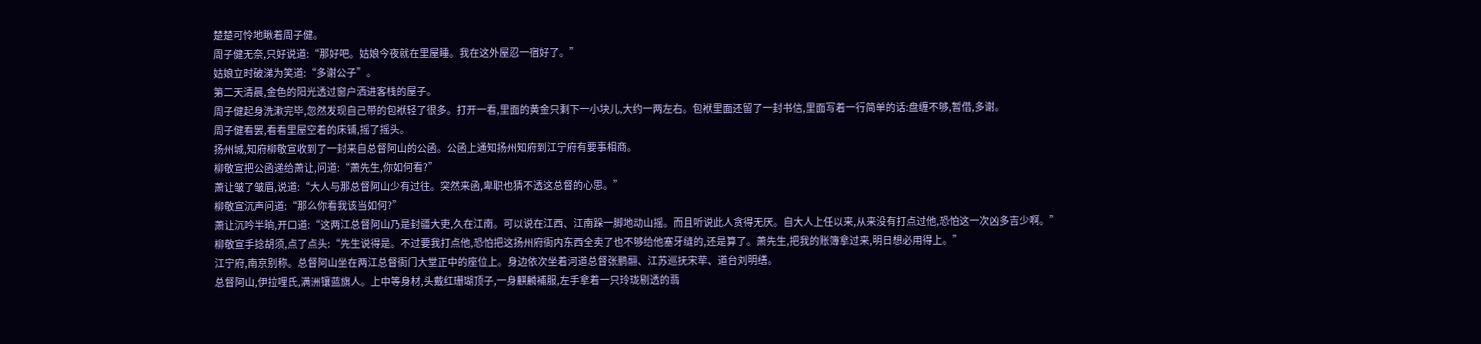楚楚可怜地瞅着周子健。
周子健无奈,只好说道:“那好吧。姑娘今夜就在里屋睡。我在这外屋忍一宿好了。”
姑娘立时破涕为笑道:“多谢公子”。
第二天清晨,金色的阳光透过窗户洒进客栈的屋子。
周子健起身洗漱完毕,忽然发现自己带的包袱轻了很多。打开一看,里面的黄金只剩下一小块儿,大约一两左右。包袱里面还留了一封书信,里面写着一行简单的话:盘缠不够,暂借,多谢。
周子健看罢,看看里屋空着的床铺,摇了摇头。
扬州城,知府柳敬宣收到了一封来自总督阿山的公函。公函上通知扬州知府到江宁府有要事相商。
柳敬宣把公函递给萧让,问道:“萧先生,你如何看?”
萧让皱了皱眉,说道:“大人与那总督阿山少有过往。突然来函,卑职也猜不透这总督的心思。”
柳敬宣沉声问道:“那么你看我该当如何?”
萧让沉吟半晌,开口道:“这两江总督阿山乃是封疆大吏,久在江南。可以说在江西、江南跺一脚地动山摇。而且听说此人贪得无厌。自大人上任以来,从来没有打点过他,恐怕这一次凶多吉少啊。”
柳敬宣手捻胡须,点了点头:“先生说得是。不过要我打点他,恐怕把这扬州府衙内东西全卖了也不够给他塞牙缝的,还是算了。萧先生,把我的账簿拿过来,明日想必用得上。”
江宁府,南京别称。总督阿山坐在两江总督衙门大堂正中的座位上。身边依次坐着河道总督张鹏翮、江苏巡抚宋荦、道台刘明缮。
总督阿山,伊拉哩氏,满洲镶蓝旗人。上中等身材,头戴红珊瑚顶子,一身麒麟補服,左手拿着一只玲珑剔透的翡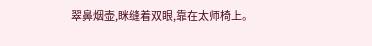翠鼻烟壶,眯缝着双眼,靠在太师椅上。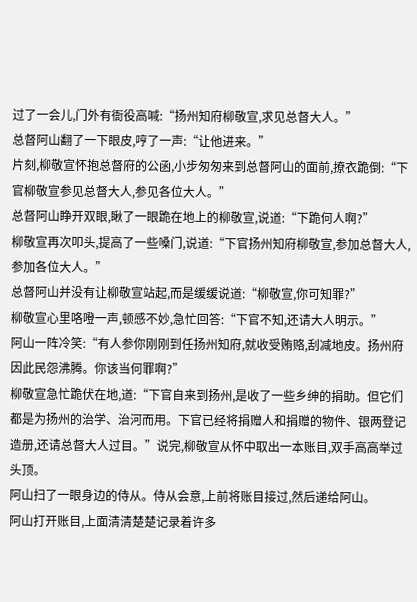过了一会儿,门外有衙役高喊:“扬州知府柳敬宣,求见总督大人。”
总督阿山翻了一下眼皮,哼了一声:“让他进来。”
片刻,柳敬宣怀抱总督府的公函,小步匆匆来到总督阿山的面前,撩衣跪倒:“下官柳敬宣参见总督大人,参见各位大人。”
总督阿山睁开双眼,瞅了一眼跪在地上的柳敬宣,说道:“下跪何人啊?”
柳敬宣再次叩头,提高了一些嗓门,说道:“下官扬州知府柳敬宣,参加总督大人,参加各位大人。”
总督阿山并没有让柳敬宣站起,而是缓缓说道:“柳敬宣,你可知罪?”
柳敬宣心里咯噔一声,顿感不妙,急忙回答:“下官不知,还请大人明示。”
阿山一阵冷笑:“有人参你刚刚到任扬州知府,就收受贿赂,刮减地皮。扬州府因此民怨沸腾。你该当何罪啊?”
柳敬宣急忙跪伏在地,道:“下官自来到扬州,是收了一些乡绅的捐助。但它们都是为扬州的治学、治河而用。下官已经将捐赠人和捐赠的物件、银两登记造册,还请总督大人过目。”说完,柳敬宣从怀中取出一本账目,双手高高举过头顶。
阿山扫了一眼身边的侍从。侍从会意,上前将账目接过,然后递给阿山。
阿山打开账目,上面清清楚楚记录着许多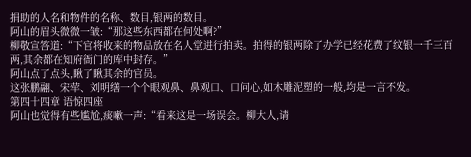捐助的人名和物件的名称、数目,银两的数目。
阿山的眉头微微一皱:“那这些东西都在何处啊?”
柳敬宣答道:“下官将收来的物品放在名人堂进行拍卖。拍得的银两除了办学已经花费了纹银一千三百两,其余都在知府衙门的库中封存。”
阿山点了点头,瞅了瞅其余的官员。
这张鹏翮、宋荦、刘明缮一个个眼观鼻、鼻观口、口问心,如木雕泥塑的一般,均是一言不发。
第四十四章 语惊四座
阿山也觉得有些尴尬,痰嗽一声:“看来这是一场误会。柳大人,请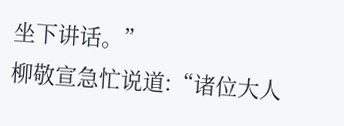坐下讲话。”
柳敬宣急忙说道:“诸位大人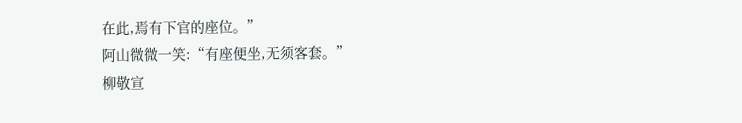在此,焉有下官的座位。”
阿山微微一笑:“有座便坐,无须客套。”
柳敬宣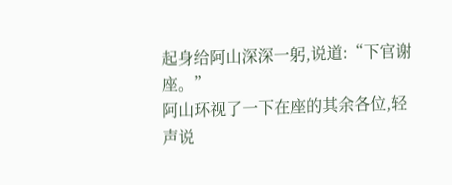起身给阿山深深一躬,说道:“下官谢座。”
阿山环视了一下在座的其余各位,轻声说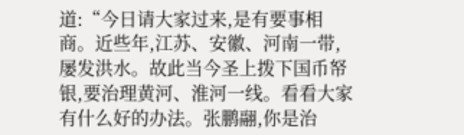道:“今日请大家过来,是有要事相商。近些年,江苏、安徽、河南一带,屡发洪水。故此当今圣上拨下国币帑银,要治理黄河、淮河一线。看看大家有什么好的办法。张鹏翮,你是治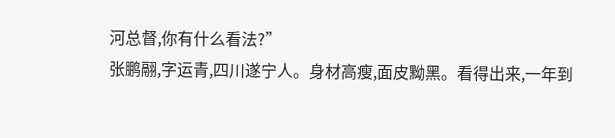河总督,你有什么看法?”
张鹏翮,字运青,四川遂宁人。身材高瘦,面皮黝黑。看得出来,一年到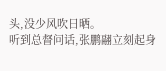头,没少风吹日晒。
听到总督问话,张鹏翮立刻起身